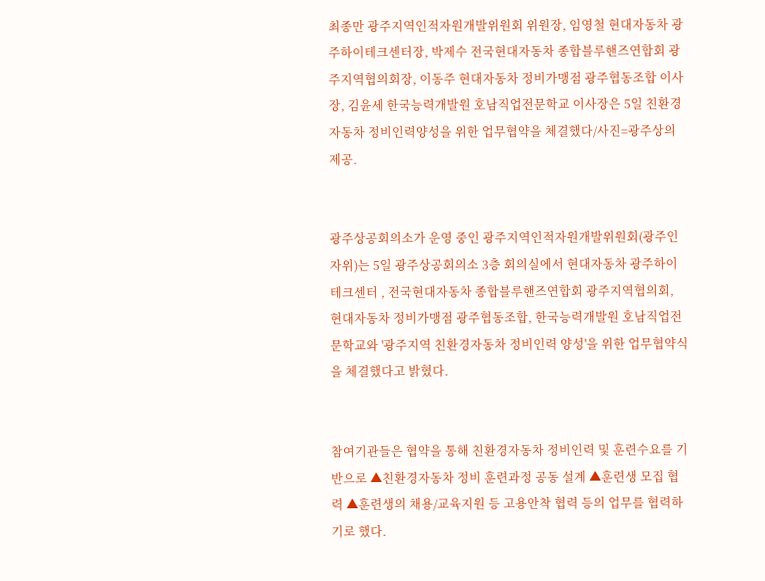최종만 광주지역인적자원개발위원회 위원장, 임영철 현대자동차 광주하이테크센터장, 박제수 전국현대자동차 종합블루핸즈연합회 광주지역협의회장, 이동주 현대자동차 정비가맹점 광주협동조합 이사장, 김윤세 한국능력개발원 호남직업전문학교 이사장은 5일 친환경자동차 정비인력양성을 위한 업무협약을 체결했다/사진=광주상의 제공.


광주상공회의소가 운영 중인 광주지역인적자원개발위원회(광주인자위)는 5일 광주상공회의소 3층 회의실에서 현대자동차 광주하이테크센터 , 전국현대자동차 종합블루핸즈연합회 광주지역협의회, 현대자동차 정비가맹점 광주협동조합, 한국능력개발원 호남직업전문학교와 '광주지역 친환경자동차 정비인력 양성'을 위한 업무협약식을 체결했다고 밝혔다.


참여기관들은 협약을 통해 친환경자동차 정비인력 및 훈련수요를 기반으로 ▲친환경자동차 정비 훈련과정 공동 설계 ▲훈련생 모집 협력 ▲훈련생의 채용/교육지원 등 고용안착 협력 등의 업무를 협력하기로 했다.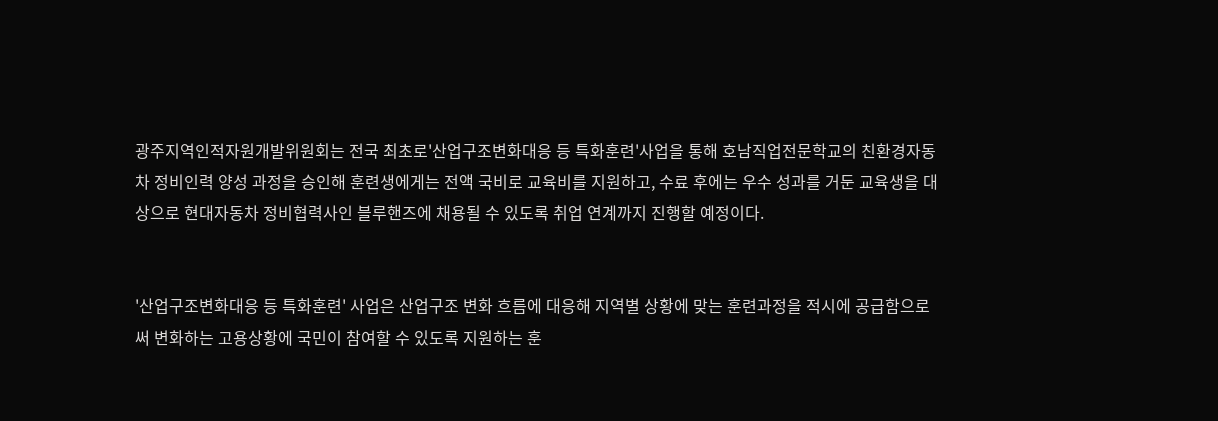광주지역인적자원개발위원회는 전국 최초로'산업구조변화대응 등 특화훈련'사업을 통해 호남직업전문학교의 친환경자동차 정비인력 양성 과정을 승인해 훈련생에게는 전액 국비로 교육비를 지원하고, 수료 후에는 우수 성과를 거둔 교육생을 대상으로 현대자동차 정비협력사인 블루핸즈에 채용될 수 있도록 취업 연계까지 진행할 예정이다.


'산업구조변화대응 등 특화훈련' 사업은 산업구조 변화 흐름에 대응해 지역별 상황에 맞는 훈련과정을 적시에 공급함으로써 변화하는 고용상황에 국민이 참여할 수 있도록 지원하는 훈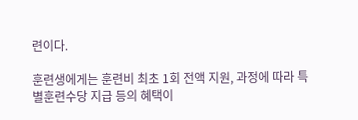련이다.

훈련생에게는 훈련비 최초 1회 전액 지원, 과정에 따라 특별훈련수당 지급 등의 혜택이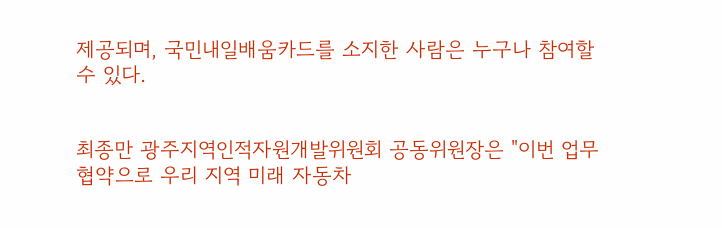제공되며, 국민내일배움카드를 소지한 사람은 누구나 참여할 수 있다.


최종만 광주지역인적자원개발위원회 공동위원장은 "이번 업무협약으로 우리 지역 미래 자동차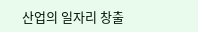산업의 일자리 창출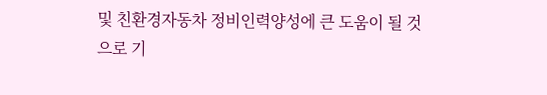및 친환경자동차 정비인력양성에 큰 도움이 될 것으로 기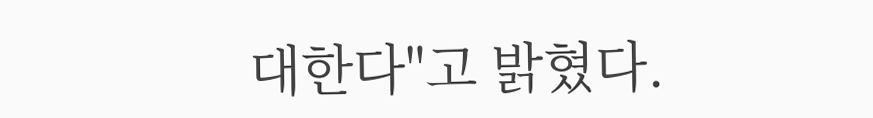대한다"고 밝혔다.